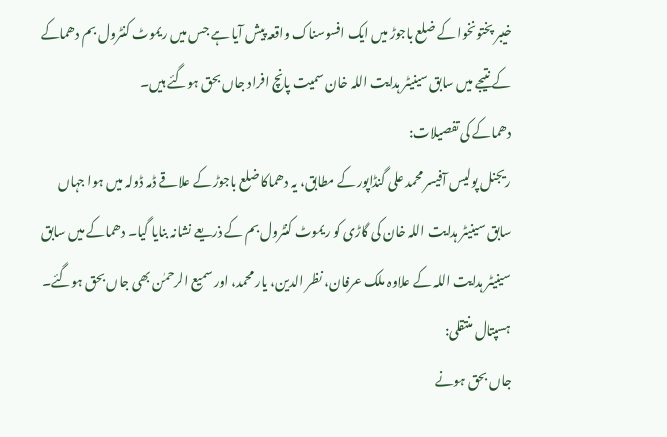خیبر پختونخوا کے ضلع باجوڑ میں ایک افسوسناک واقعہ پیش آیا ہے جس میں ریموٹ کنٹرول بم دھماکے کے نتیجے میں سابق سینیٹر ہدایت اللہ خان سمیت پانچ افراد جاں بحق ہوگئے ہیں۔
دھماکے کی تفصیلات:
ریجنل پولیس آفیسر محمد علی گنڈاپور کے مطابق، یہ دھماکا ضلع باجوڑ کے علاقے ڈمہ ڈولہ میں ہوا جہاں سابق سینیٹر ہدایت اللہ خان کی گاڑی کو ریموٹ کنٹرول بم کے ذریعے نشانہ بنایا گیا۔ دھماکے میں سابق سینیٹر ہدایت اللہ کے علاوہ ملک عرفان، نظر الدین، یار محمد، اور سمیع الرحمٰن بھی جاں بحق ہوگئے۔
ہسپتال منتقلی:
جاں بحق ہونے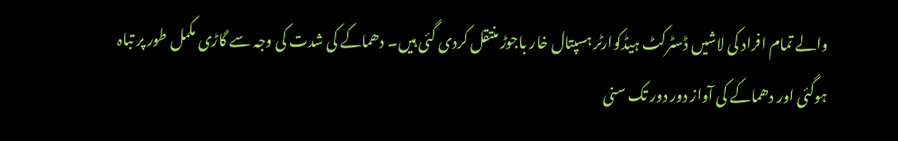والے تمام افراد کی لاشیں ڈسٹرکٹ ہیڈکوارٹر ہسپتال خار باجوڑ منتقل کردی گئی ہیں۔ دھماکے کی شدت کی وجہ سے گاڑی مکمل طور پر تباہ ہوگئی اور دھماکے کی آواز دور دور تک سنی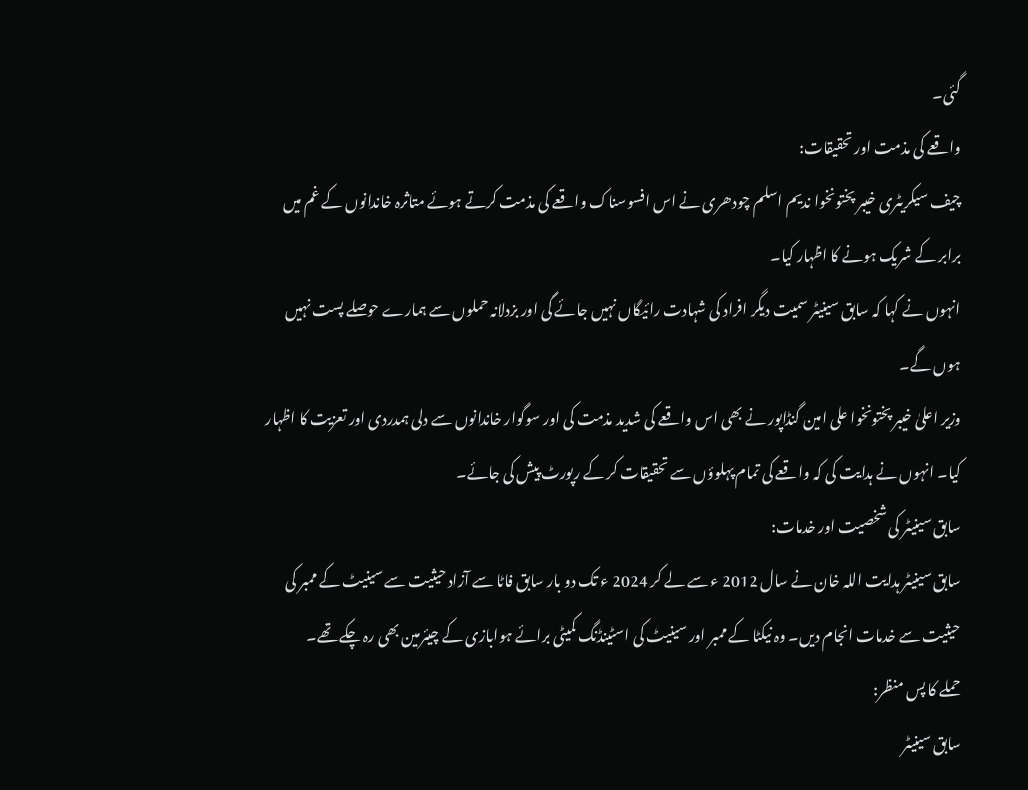گئی۔
واقعے کی مذمت اور تحقیقات:
چیف سیکریٹری خیبر پختونخوا ندیم اسلم چودھری نے اس افسوسناک واقعے کی مذمت کرتے ہوئے متاثرہ خاندانوں کے غم میں برابر کے شریک ہونے کا اظہار کیا۔
انہوں نے کہا کہ سابق سینیٹر سمیت دیگر افراد کی شہادت رائیگاں نہیں جائے گی اور بزدلانہ حملوں سے ہمارے حوصلے پست نہیں ہوں گے۔
وزیر اعلیٰ خیبر پختونخوا علی امین گنڈاپور نے بھی اس واقعے کی شدید مذمت کی اور سوگوار خاندانوں سے دلی ہمدردی اور تعزیت کا اظہار کیا۔ انہوں نے ہدایت کی کہ واقعے کی تمام پہلوؤں سے تحقیقات کر کے رپورٹ پیش کی جائے۔
سابق سینیٹر کی شخصیت اور خدمات:
سابق سینیٹر ہدایت اللہ خان نے سال 2012 ء سے لے کر 2024 ء تک دو بار سابق فاٹا سے آزاد حیثیت سے سینیٹ کے ممبر کی حیثیت سے خدمات انجام دیں۔ وہ نیکٹا کے ممبر اور سینیٹ کی اسٹینڈنگ کمیٹی برائے ہوابازی کے چیئرمین بھی رہ چکے تھے۔
حملے کا پس منظر:
سابق سینیٹر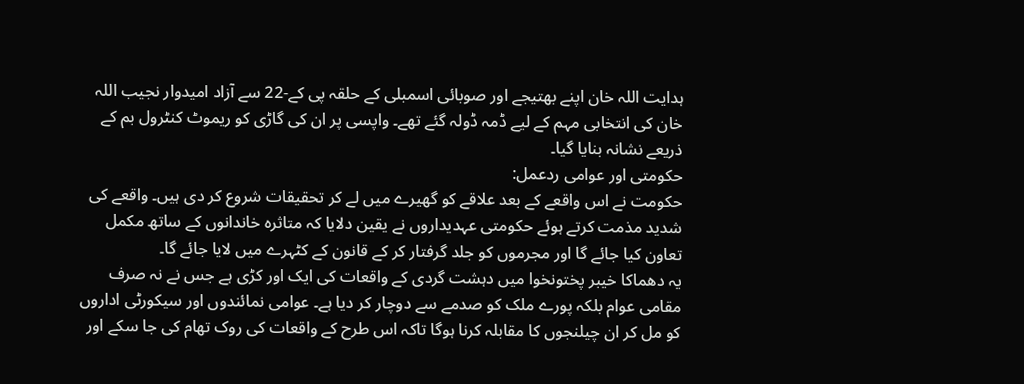ہدایت اللہ خان اپنے بھتیجے اور صوبائی اسمبلی کے حلقہ پی کے-22 سے آزاد امیدوار نجیب اللہ خان کی انتخابی مہم کے لیے ڈمہ ڈولہ گئے تھے۔ واپسی پر ان کی گاڑی کو ریموٹ کنٹرول بم کے ذریعے نشانہ بنایا گیا۔
حکومتی اور عوامی ردعمل:
حکومت نے اس واقعے کے بعد علاقے کو گھیرے میں لے کر تحقیقات شروع کر دی ہیں۔ واقعے کی شدید مذمت کرتے ہوئے حکومتی عہدیداروں نے یقین دلایا کہ متاثرہ خاندانوں کے ساتھ مکمل تعاون کیا جائے گا اور مجرموں کو جلد گرفتار کر کے قانون کے کٹہرے میں لایا جائے گا۔
یہ دھماکا خیبر پختونخوا میں دہشت گردی کے واقعات کی ایک اور کڑی ہے جس نے نہ صرف مقامی عوام بلکہ پورے ملک کو صدمے سے دوچار کر دیا ہے۔ عوامی نمائندوں اور سیکورٹی اداروں کو مل کر ان چیلنجوں کا مقابلہ کرنا ہوگا تاکہ اس طرح کے واقعات کی روک تھام کی جا سکے اور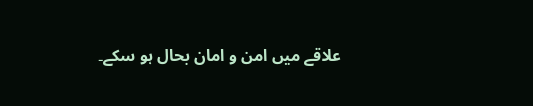علاقے میں امن و امان بحال ہو سکے۔